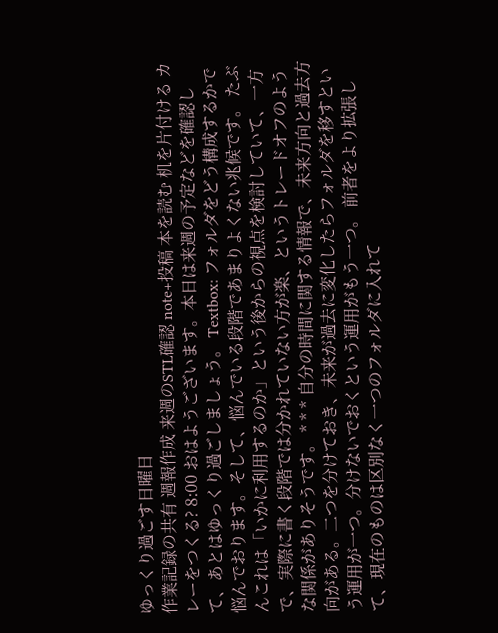ゆっくり過ごす日曜日
作業記録の共有 週報作成 来週のSTL確認 note+投稿 本を読む 机を片付ける カレーをつくる? 8:00 おはようございます。本日は来週の予定などを確認して、あとはゆっくり過ごしましょう。 Textbox: フォルダをどう構成するかで悩んでおります。そして、悩んでいる段階であまりよくない兆候です。 たぶんこれは「いかに利用するのか」という後からの視点を検討していて、一方で、実際に書く段階では分かれていない方が楽、というトレードオフのような関係がありそうです。 * * * 自分の時間に関する情報で、未来方向と過去方向がある。二つを分けておき、未来が過去に変化したらフォルダを移すという運用が一つ。分けないでおくという運用がもう一つ。 前者をより拡張して、現在のものは区別なく一つのフォルダに入れて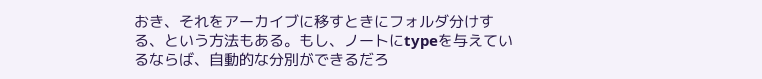おき、それをアーカイブに移すときにフォルダ分けする、という方法もある。もし、ノートにtypeを与えているならば、自動的な分別ができるだろ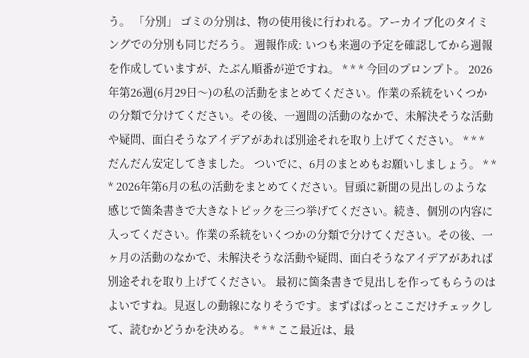う。 「分別」 ゴミの分別は、物の使用後に行われる。アーカイブ化のタイミングでの分別も同じだろう。 週報作成: いつも来週の予定を確認してから週報を作成していますが、たぶん順番が逆ですね。 * * * 今回のプロンプト。 2026年第26週(6月29日〜)の私の活動をまとめてください。作業の系統をいくつかの分類で分けてください。その後、一週間の活動のなかで、未解決そうな活動や疑問、面白そうなアイデアがあれば別途それを取り上げてください。 * * * だんだん安定してきました。 ついでに、6月のまとめもお願いしましょう。 * * * 2026年第6月の私の活動をまとめてください。冒頭に新聞の見出しのような感じで箇条書きで大きなトピックを三つ挙げてください。続き、個別の内容に入ってください。作業の系統をいくつかの分類で分けてください。その後、一ヶ月の活動のなかで、未解決そうな活動や疑問、面白そうなアイデアがあれば別途それを取り上げてください。 最初に箇条書きで見出しを作ってもらうのはよいですね。見返しの動線になりそうです。まずぱぱっとここだけチェックして、読むかどうかを決める。 * * * ここ最近は、最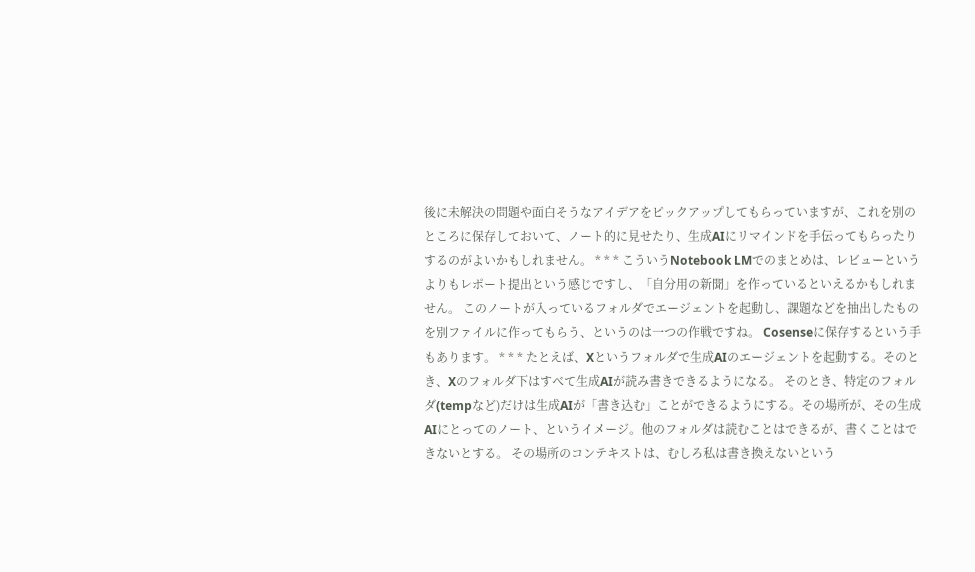後に未解決の問題や面白そうなアイデアをピックアップしてもらっていますが、これを別のところに保存しておいて、ノート的に見せたり、生成AIにリマインドを手伝ってもらったりするのがよいかもしれません。 * * * こういうNotebook LMでのまとめは、レビューというよりもレポート提出という感じですし、「自分用の新聞」を作っているといえるかもしれません。 このノートが入っているフォルダでエージェントを起動し、課題などを抽出したものを別ファイルに作ってもらう、というのは一つの作戦ですね。 Cosenseに保存するという手もあります。 * * * たとえば、Xというフォルダで生成AIのエージェントを起動する。そのとき、Xのフォルダ下はすべて生成AIが読み書きできるようになる。 そのとき、特定のフォルダ(tempなど)だけは生成AIが「書き込む」ことができるようにする。その場所が、その生成AIにとってのノート、というイメージ。他のフォルダは読むことはできるが、書くことはできないとする。 その場所のコンテキストは、むしろ私は書き換えないという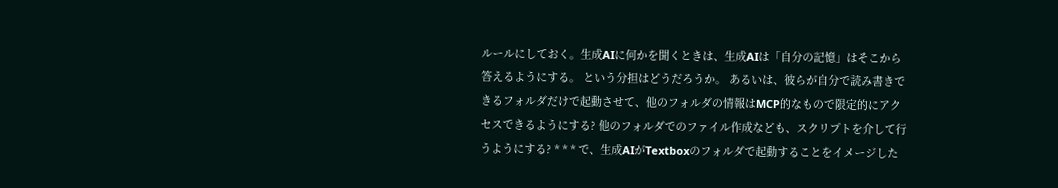ルールにしておく。生成AIに何かを聞くときは、生成AIは「自分の記憶」はそこから答えるようにする。 という分担はどうだろうか。 あるいは、彼らが自分で読み書きできるフォルダだけで起動させて、他のフォルダの情報はMCP的なもので限定的にアクセスできるようにする? 他のフォルダでのファイル作成なども、スクリプトを介して行うようにする? * * * で、生成AIがTextboxのフォルダで起動することをイメージした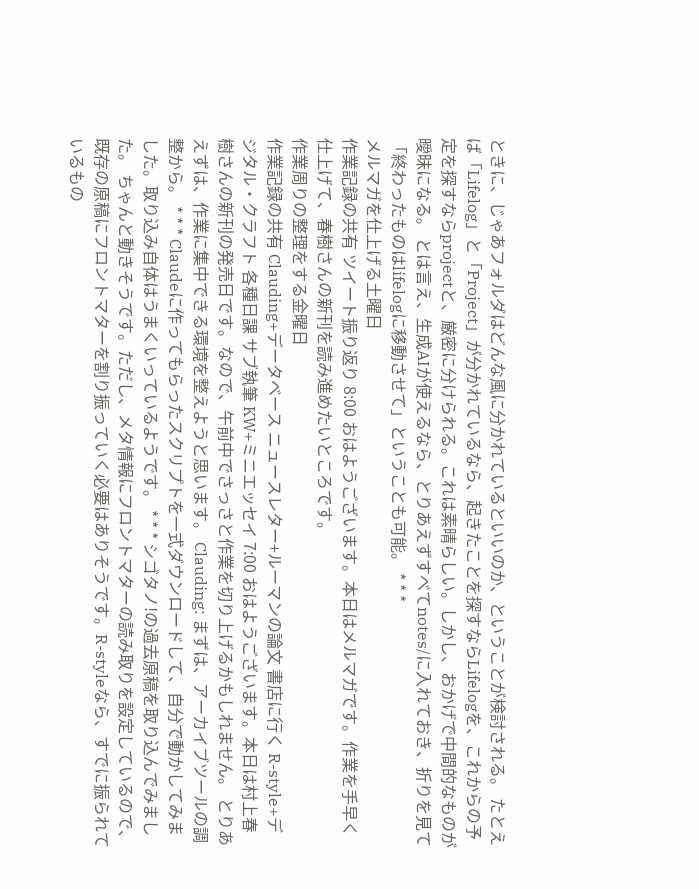ときに、じゃあフォルダはどんな風に分かれているといいのか、ということが検討される。 たとえば「Lifelog」と「Project」が分かれているなら、起きたことを探すならLifelogを、これからの予定を探すならprojectと、厳密に分けられる。これは素晴らしい。しかし、おかげで中間的なものが曖昧になる。 とは言え、生成AIが使えるなら、とりあえずすべてnotes/に入れておき、折りを見て「終わったものはlifelogに移動させて」ということも可能。 * * *
メルマガを仕上げる土曜日
作業記録の共有 ツイート振り返り 8:00 おはようございます。本日はメルマガです。作業を手早く仕上げて、春樹さんの新刊を読み進めたいところです。
作業周りの整理をする金曜日
作業記録の共有 Clauding+データベース ニュースレター+ルーマンの論文 書店に行く R-style+デジタル・クラフト 各種日課 サブ執筆 KW+ミニエッセイ 7:00 おはようございます。本日は村上春樹さんの新刊の発売日です。なので、午前中でさっさと作業を切り上げるかもしれません。 とりあえずは、作業に集中できる環境を整えようと思います。 Clauding: まずは、アーカイブツールの調整から。 * * * Claudeに作ってもらったスクリプトを一式ダウンロードして、自分で動かしてみました。取り込み自体はうまくいっているようです。 * * * シゴタノ!の過去原稿を取り込んでみました。 ちゃんと動きそうです。ただし、メタ情報にフロントマターの読み取りを設定しているので、既存の原稿にフロントマターを割り振っていく必要はありそうです。R-styleなら、すでに振られているもの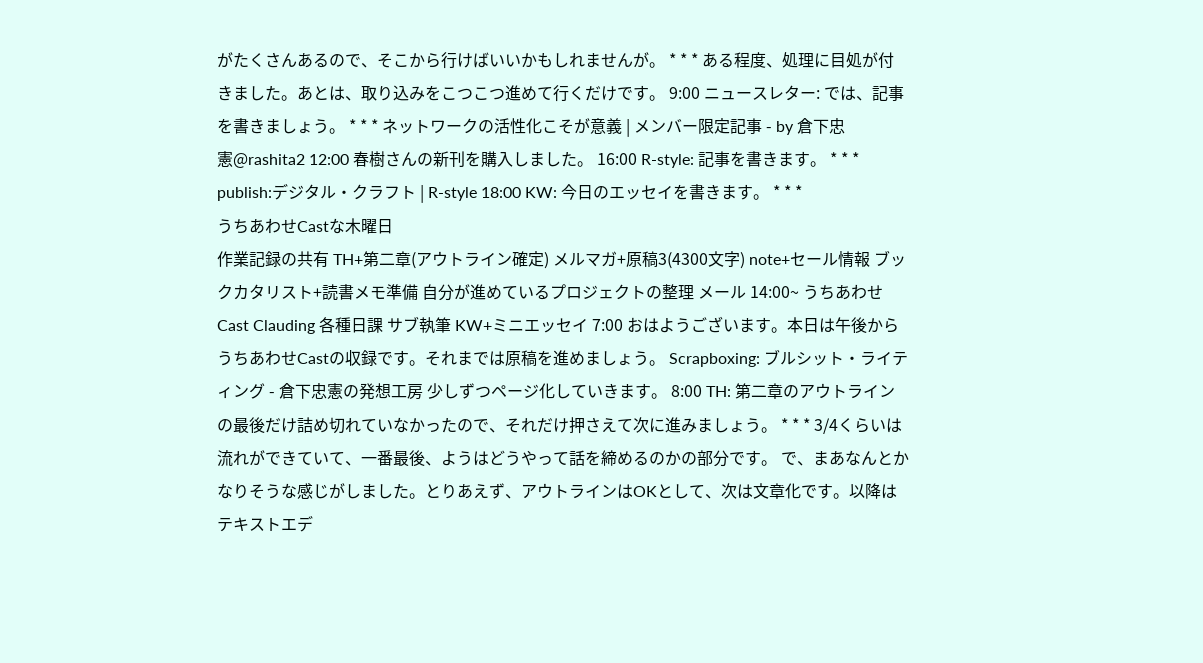がたくさんあるので、そこから行けばいいかもしれませんが。 * * * ある程度、処理に目処が付きました。あとは、取り込みをこつこつ進めて行くだけです。 9:00 ニュースレター: では、記事を書きましょう。 * * * ネットワークの活性化こそが意義 | メンバー限定記事 - by 倉下忠憲@rashita2 12:00 春樹さんの新刊を購入しました。 16:00 R-style: 記事を書きます。 * * * publish:デジタル・クラフト | R-style 18:00 KW: 今日のエッセイを書きます。 * * *
うちあわせCastな木曜日
作業記録の共有 TH+第二章(アウトライン確定) メルマガ+原稿3(4300文字) note+セール情報 ブックカタリスト+読書メモ準備 自分が進めているプロジェクトの整理 メール 14:00~ うちあわせCast Clauding 各種日課 サブ執筆 KW+ミニエッセイ 7:00 おはようございます。本日は午後からうちあわせCastの収録です。それまでは原稿を進めましょう。 Scrapboxing: ブルシット・ライティング - 倉下忠憲の発想工房 少しずつページ化していきます。 8:00 TH: 第二章のアウトラインの最後だけ詰め切れていなかったので、それだけ押さえて次に進みましょう。 * * * 3/4くらいは流れができていて、一番最後、ようはどうやって話を締めるのかの部分です。 で、まあなんとかなりそうな感じがしました。とりあえず、アウトラインはOKとして、次は文章化です。以降はテキストエデ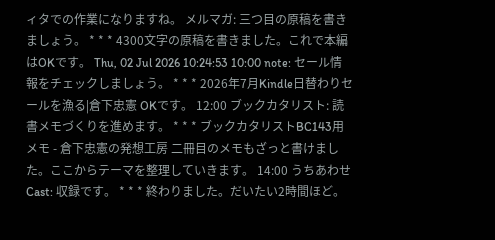ィタでの作業になりますね。 メルマガ: 三つ目の原稿を書きましょう。 * * * 4300文字の原稿を書きました。これで本編はOKです。 Thu, 02 Jul 2026 10:24:53 10:00 note: セール情報をチェックしましょう。 * * * 2026年7月Kindle日替わりセールを漁る|倉下忠憲 OKです。 12:00 ブックカタリスト: 読書メモづくりを進めます。 * * * ブックカタリストBC143用メモ - 倉下忠憲の発想工房 二冊目のメモもざっと書けました。ここからテーマを整理していきます。 14:00 うちあわせCast: 収録です。 * * * 終わりました。だいたい2時間ほど。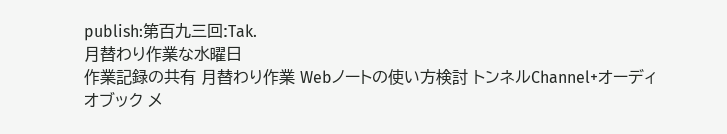publish:第百九三回:Tak.
月替わり作業な水曜日
作業記録の共有 月替わり作業 Webノートの使い方検討 トンネルChannel+オーディオブック メ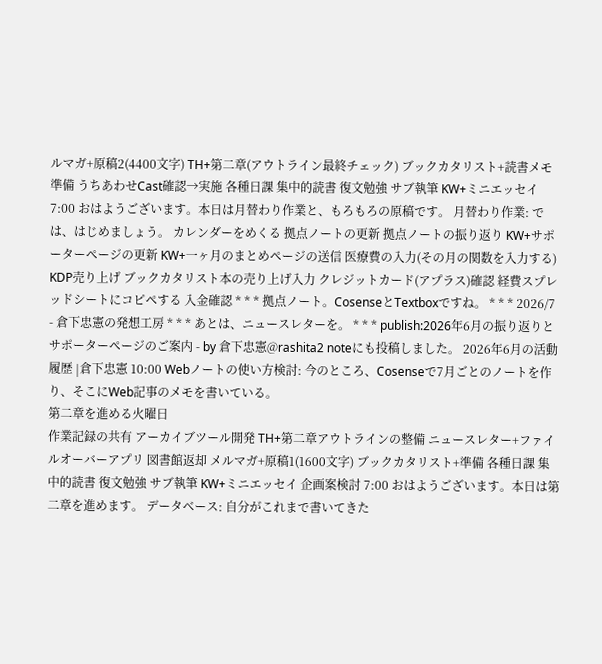ルマガ+原稿2(4400文字) TH+第二章(アウトライン最終チェック) ブックカタリスト+読書メモ準備 うちあわせCast確認→実施 各種日課 集中的読書 復文勉強 サブ執筆 KW+ミニエッセイ 7:00 おはようございます。本日は月替わり作業と、もろもろの原稿です。 月替わり作業: では、はじめましょう。 カレンダーをめくる 拠点ノートの更新 拠点ノートの振り返り KW+サポーターページの更新 KW+一ヶ月のまとめページの送信 医療費の入力(その月の関数を入力する) KDP売り上げ ブックカタリスト本の売り上げ入力 クレジットカード(アプラス)確認 経費スプレッドシートにコピペする 入金確認 * * * 拠点ノート。CosenseとTextboxですね。 * * * 2026/7 - 倉下忠憲の発想工房 * * * あとは、ニュースレターを。 * * * publish:2026年6月の振り返りとサポーターページのご案内 - by 倉下忠憲@rashita2 noteにも投稿しました。 2026年6月の活動履歴 |倉下忠憲 10:00 Webノートの使い方検討: 今のところ、Cosenseで7月ごとのノートを作り、そこにWeb記事のメモを書いている。
第二章を進める火曜日
作業記録の共有 アーカイブツール開発 TH+第二章アウトラインの整備 ニュースレター+ファイルオーバーアプリ 図書館返却 メルマガ+原稿1(1600文字) ブックカタリスト+準備 各種日課 集中的読書 復文勉強 サブ執筆 KW+ミニエッセイ 企画案検討 7:00 おはようございます。本日は第二章を進めます。 データベース: 自分がこれまで書いてきた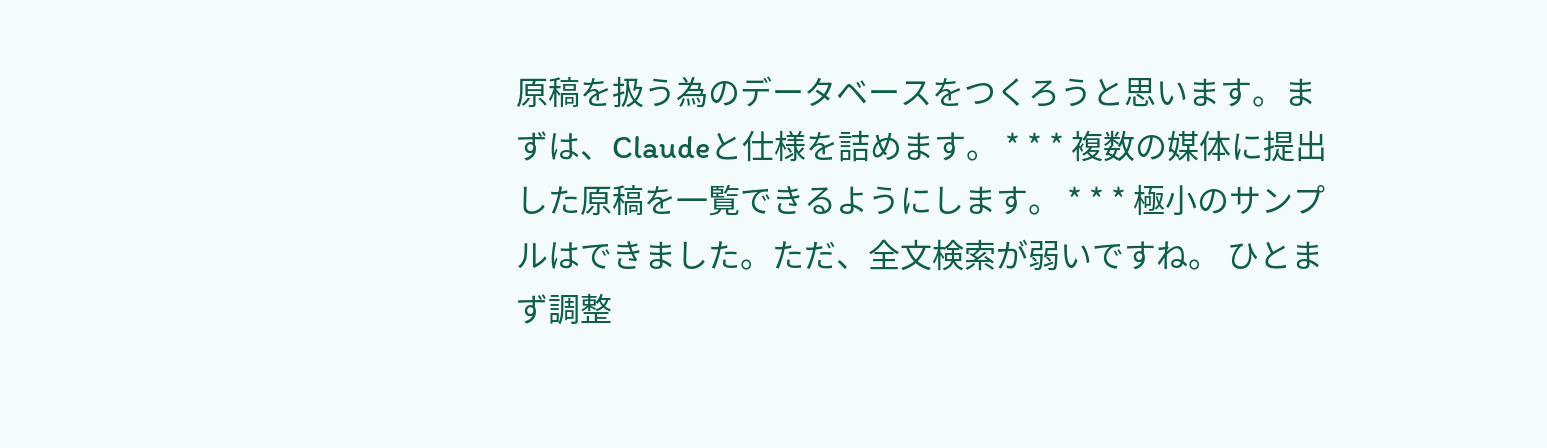原稿を扱う為のデータベースをつくろうと思います。まずは、Claudeと仕様を詰めます。 * * * 複数の媒体に提出した原稿を一覧できるようにします。 * * * 極小のサンプルはできました。ただ、全文検索が弱いですね。 ひとまず調整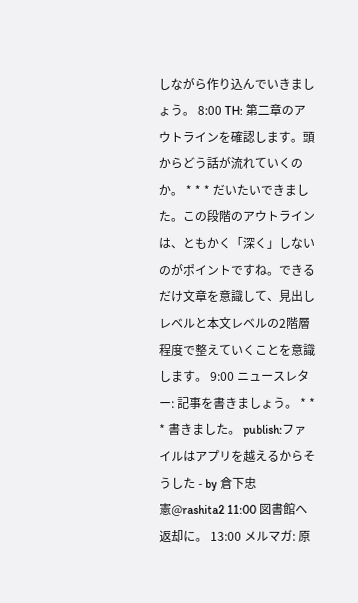しながら作り込んでいきましょう。 8:00 TH: 第二章のアウトラインを確認します。頭からどう話が流れていくのか。 * * * だいたいできました。この段階のアウトラインは、ともかく「深く」しないのがポイントですね。できるだけ文章を意識して、見出しレベルと本文レベルの2階層程度で整えていくことを意識します。 9:00 ニュースレター: 記事を書きましょう。 * * * 書きました。 publish:ファイルはアプリを越えるからそうした - by 倉下忠憲@rashita2 11:00 図書館へ返却に。 13:00 メルマガ: 原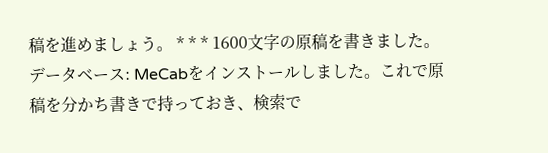稿を進めましょう。 * * * 1600文字の原稿を書きました。 データベース: MeCabをインストールしました。これで原稿を分かち書きで持っておき、検索で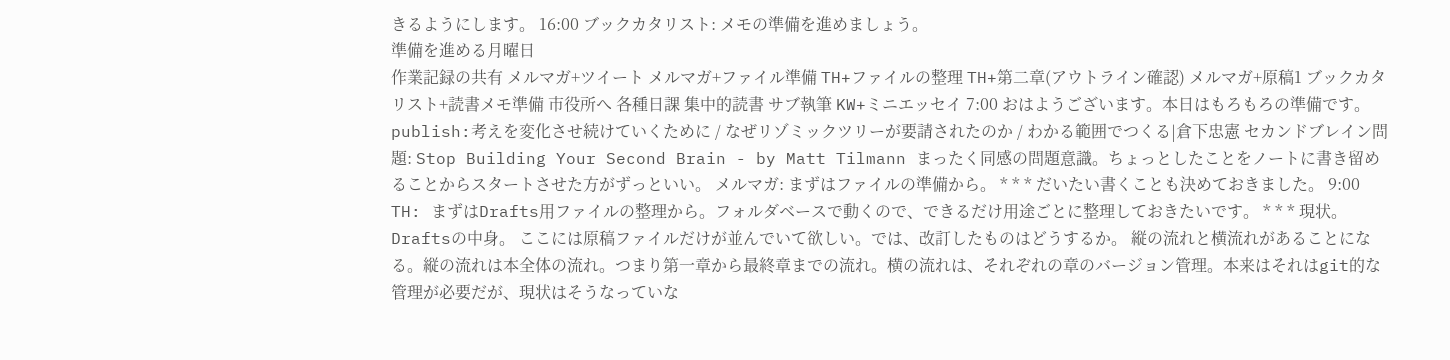きるようにします。 16:00 ブックカタリスト: メモの準備を進めましょう。
準備を進める月曜日
作業記録の共有 メルマガ+ツイート メルマガ+ファイル準備 TH+ファイルの整理 TH+第二章(アウトライン確認) メルマガ+原稿1 ブックカタリスト+読書メモ準備 市役所へ 各種日課 集中的読書 サブ執筆 KW+ミニエッセイ 7:00 おはようございます。本日はもろもろの準備です。 publish:考えを変化させ続けていくために / なぜリゾミックツリーが要請されたのか / わかる範囲でつくる|倉下忠憲 セカンドブレイン問題: Stop Building Your Second Brain - by Matt Tilmann まったく同感の問題意識。ちょっとしたことをノートに書き留めることからスタートさせた方がずっといい。 メルマガ: まずはファイルの準備から。 * * * だいたい書くことも決めておきました。 9:00 TH: まずはDrafts用ファイルの整理から。フォルダベースで動くので、できるだけ用途ごとに整理しておきたいです。 * * * 現状。 Draftsの中身。 ここには原稿ファイルだけが並んでいて欲しい。では、改訂したものはどうするか。 縦の流れと横流れがあることになる。縦の流れは本全体の流れ。つまり第一章から最終章までの流れ。横の流れは、それぞれの章のバージョン管理。本来はそれはgit的な管理が必要だが、現状はそうなっていな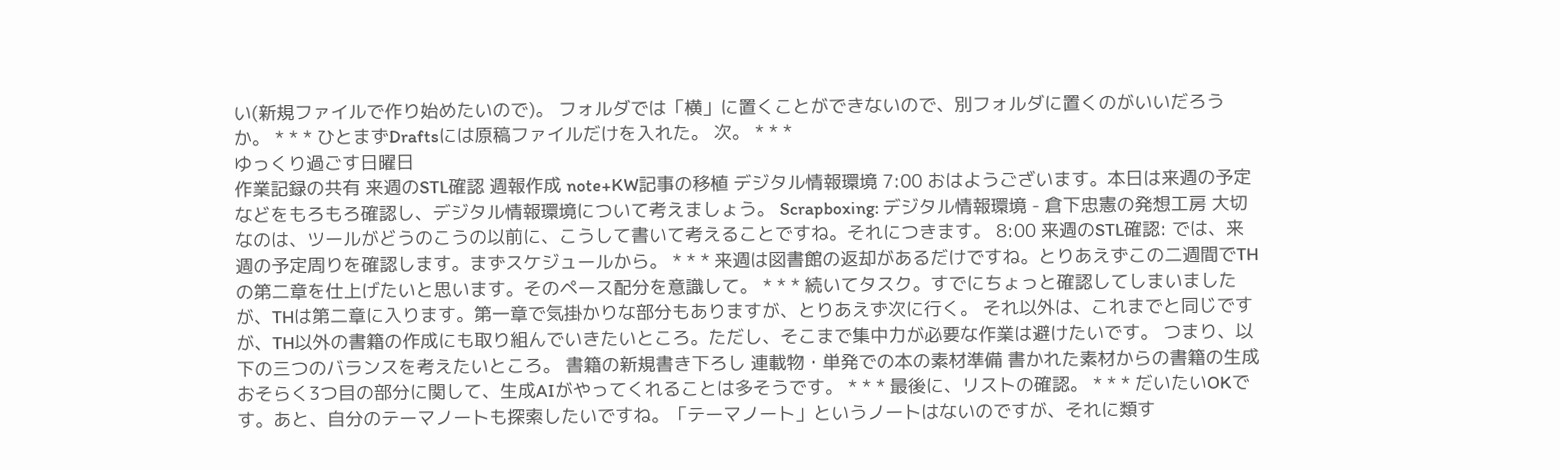い(新規ファイルで作り始めたいので)。 フォルダでは「横」に置くことができないので、別フォルダに置くのがいいだろうか。 * * * ひとまずDraftsには原稿ファイルだけを入れた。 次。 * * *
ゆっくり過ごす日曜日
作業記録の共有 来週のSTL確認 週報作成 note+KW記事の移植 デジタル情報環境 7:00 おはようございます。本日は来週の予定などをもろもろ確認し、デジタル情報環境について考えましょう。 Scrapboxing: デジタル情報環境 - 倉下忠憲の発想工房 大切なのは、ツールがどうのこうの以前に、こうして書いて考えることですね。それにつきます。 8:00 来週のSTL確認: では、来週の予定周りを確認します。まずスケジュールから。 * * * 来週は図書館の返却があるだけですね。とりあえずこの二週間でTHの第二章を仕上げたいと思います。そのペース配分を意識して。 * * * 続いてタスク。すでにちょっと確認してしまいましたが、THは第二章に入ります。第一章で気掛かりな部分もありますが、とりあえず次に行く。 それ以外は、これまでと同じですが、TH以外の書籍の作成にも取り組んでいきたいところ。ただし、そこまで集中力が必要な作業は避けたいです。 つまり、以下の三つのバランスを考えたいところ。 書籍の新規書き下ろし 連載物・単発での本の素材準備 書かれた素材からの書籍の生成 おそらく3つ目の部分に関して、生成AIがやってくれることは多そうです。 * * * 最後に、リストの確認。 * * * だいたいOKです。あと、自分のテーマノートも探索したいですね。「テーマノート」というノートはないのですが、それに類す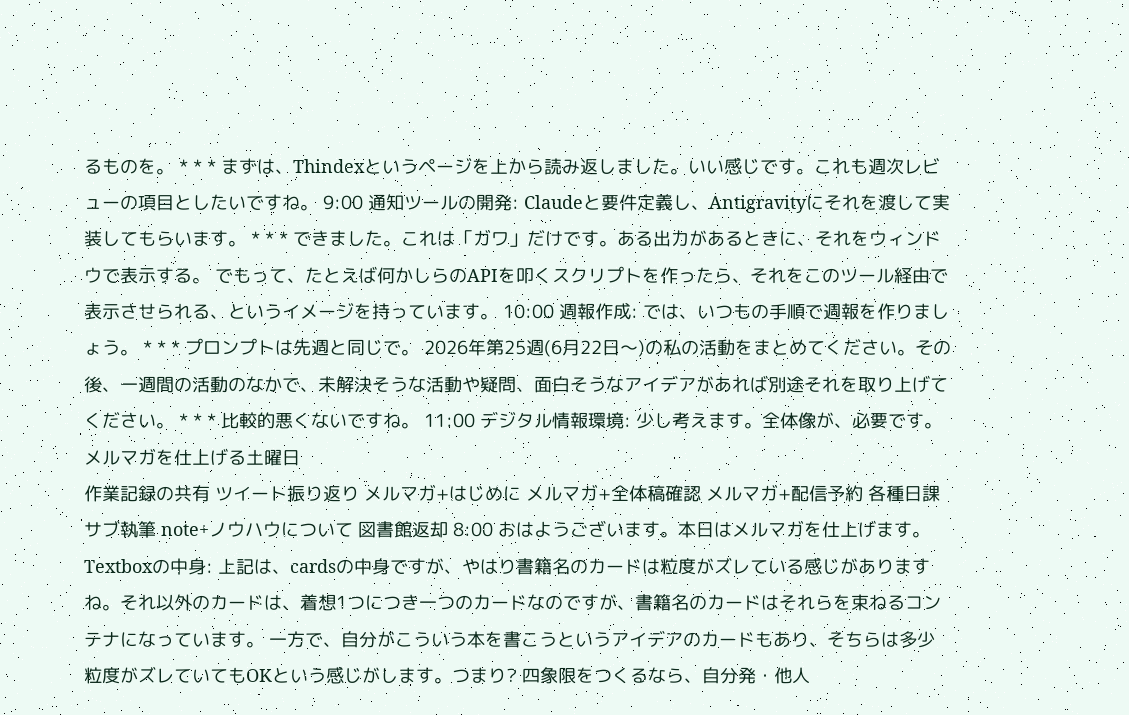るものを。 * * * まずは、Thindexというページを上から読み返しました。いい感じです。これも週次レビューの項目としたいですね。 9:00 通知ツールの開発: Claudeと要件定義し、Antigravityにそれを渡して実装してもらいます。 * * * できました。これは「ガワ」だけです。ある出力があるときに、それをウィンドウで表示する。 でもって、たとえば何かしらのAPIを叩くスクリプトを作ったら、それをこのツール経由で表示させられる、というイメージを持っています。 10:00 週報作成: では、いつもの手順で週報を作りましょう。 * * * プロンプトは先週と同じで。 2026年第25週(6月22日〜)の私の活動をまとめてください。その後、一週間の活動のなかで、未解決そうな活動や疑問、面白そうなアイデアがあれば別途それを取り上げてください。 * * * 比較的悪くないですね。 11:00 デジタル情報環境: 少し考えます。全体像が、必要です。
メルマガを仕上げる土曜日
作業記録の共有 ツイート振り返り メルマガ+はじめに メルマガ+全体稿確認 メルマガ+配信予約 各種日課 サブ執筆 note+ノウハウについて 図書館返却 8:00 おはようございます。本日はメルマガを仕上げます。 Textboxの中身: 上記は、cardsの中身ですが、やはり書籍名のカードは粒度がズレている感じがありますね。それ以外のカードは、着想1つにつき一つのカードなのですが、書籍名のカードはそれらを束ねるコンテナになっています。 一方で、自分がこういう本を書こうというアイデアのカードもあり、そちらは多少粒度がズレていてもOKという感じがします。つまり? 四象限をつくるなら、自分発・他人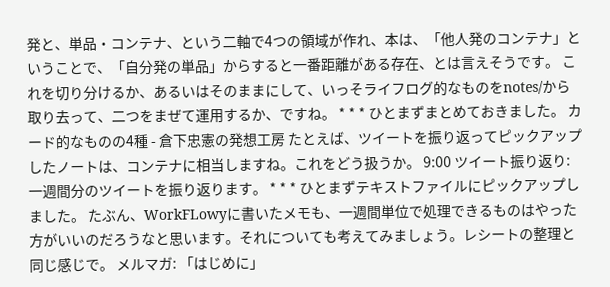発と、単品・コンテナ、という二軸で4つの領域が作れ、本は、「他人発のコンテナ」ということで、「自分発の単品」からすると一番距離がある存在、とは言えそうです。 これを切り分けるか、あるいはそのままにして、いっそライフログ的なものをnotes/から取り去って、二つをまぜて運用するか、ですね。 * * * ひとまずまとめておきました。 カード的なものの4種 - 倉下忠憲の発想工房 たとえば、ツイートを振り返ってピックアップしたノートは、コンテナに相当しますね。これをどう扱うか。 9:00 ツイート振り返り: 一週間分のツイートを振り返ります。 * * * ひとまずテキストファイルにピックアップしました。 たぶん、WorkFLowyに書いたメモも、一週間単位で処理できるものはやった方がいいのだろうなと思います。それについても考えてみましょう。レシートの整理と同じ感じで。 メルマガ: 「はじめに」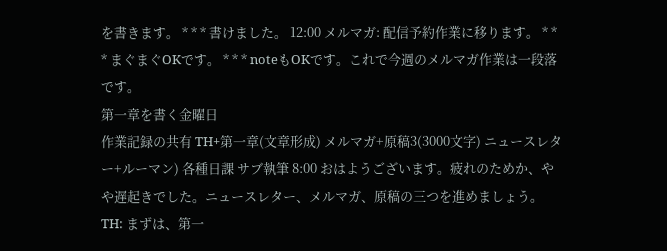を書きます。 * * * 書けました。 12:00 メルマガ: 配信予約作業に移ります。 * * * まぐまぐOKです。 * * * noteもOKです。これで今週のメルマガ作業は一段落です。
第一章を書く金曜日
作業記録の共有 TH+第一章(文章形成) メルマガ+原稿3(3000文字) ニュースレター+ルーマン) 各種日課 サブ執筆 8:00 おはようございます。疲れのためか、やや遅起きでした。ニュースレター、メルマガ、原稿の三つを進めましょう。 TH: まずは、第一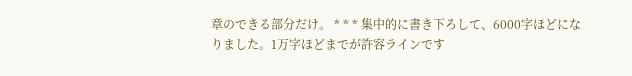章のできる部分だけ。 * * * 集中的に書き下ろして、6000字ほどになりました。1万字ほどまでが許容ラインです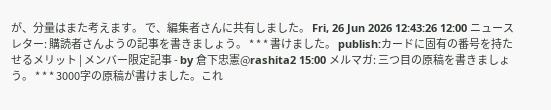が、分量はまた考えます。 で、編集者さんに共有しました。 Fri, 26 Jun 2026 12:43:26 12:00 ニュースレター: 購読者さんようの記事を書きましょう。 * * * 書けました。 publish:カードに固有の番号を持たせるメリット | メンバー限定記事 - by 倉下忠憲@rashita2 15:00 メルマガ: 三つ目の原稿を書きましょう。 * * * 3000字の原稿が書けました。これ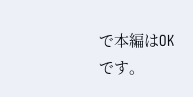で本編はOKです。